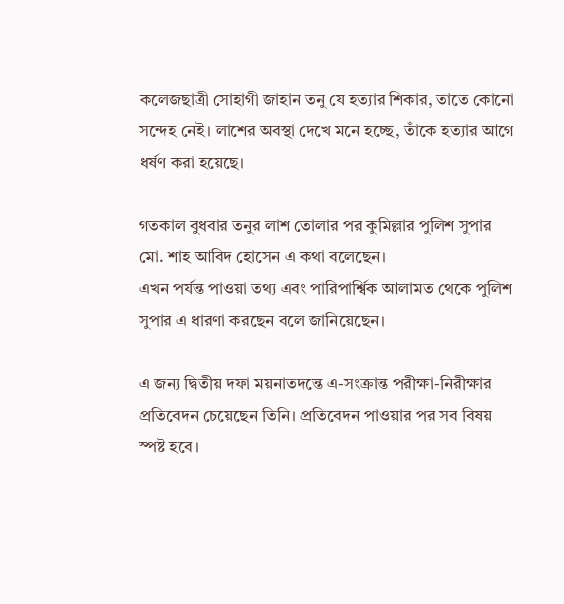কলেজছাত্রী সোহাগী জাহান তনু যে হত্যার শিকার, তাতে কোনো সন্দেহ নেই। লাশের অবস্থা দেখে মনে হচ্ছে, তাঁকে হত্যার আগে ধর্ষণ করা হয়েছে।

গতকাল বুধবার তনুর লাশ তোলার পর কুমিল্লার পুলিশ সুপার মো. শাহ আবিদ হোসেন এ কথা বলেছেন।
এখন পর্যন্ত পাওয়া তথ্য এবং পারিপার্শ্বিক আলামত থেকে পুলিশ সুপার এ ধারণা করছেন বলে জানিয়েছেন।

এ জন্য দ্বিতীয় দফা ময়নাতদন্তে এ-সংক্রান্ত পরীক্ষা-নিরীক্ষার প্রতিবেদন চেয়েছেন তিনি। প্রতিবেদন পাওয়ার পর সব বিষয় স্পষ্ট হবে।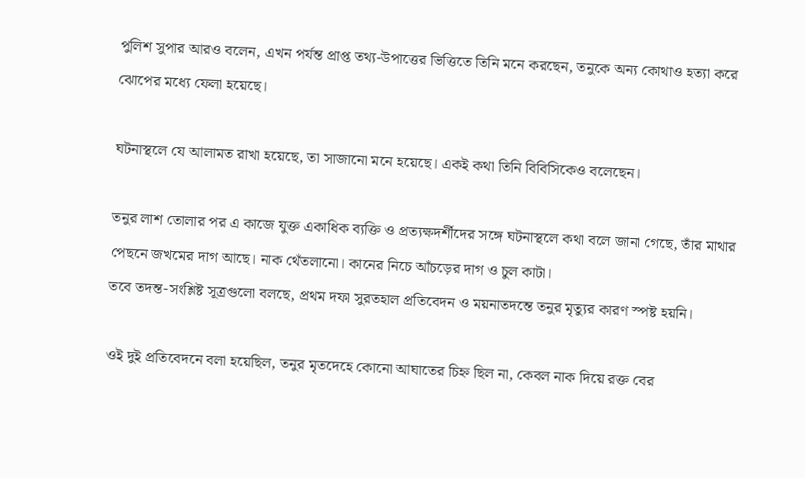পুলিশ সুপার আরও বলেন, এখন পর্যন্ত প্রাপ্ত তথ্য-উপাত্তের ভিত্তিতে তিনি মনে করছেন, তনুকে অন্য কোথাও হত্যা করে ঝোপের মধ্যে ফেলা হয়েছে।

ঘটনাস্থলে যে আলামত রাখা হয়েছে, তা সাজানো মনে হয়েছে। একই কথা তিনি বিবিসিকেও বলেছেন।

তনুর লাশ তোলার পর এ কাজে যুক্ত একাধিক ব্যক্তি ও প্রত্যক্ষদর্শীদের সঙ্গে ঘটনাস্থলে কথা বলে জানা গেছে, তাঁর মাথার পেছনে জখমের দাগ আছে। নাক থেঁতলানো। কানের নিচে আঁচড়ের দাগ ও চুল কাটা।
তবে তদন্ত-সংশ্লিষ্ট সূত্রগুলো বলছে, প্রথম দফা সুরতহাল প্রতিবেদন ও ময়নাতদন্তে তনুর মৃত্যুর কারণ স্পষ্ট হয়নি।

ওই দুই প্রতিবেদনে বলা হয়েছিল, তনুর মৃতদেহে কোনো আঘাতের চিহ্ন ছিল না, কেবল নাক দিয়ে রক্ত বের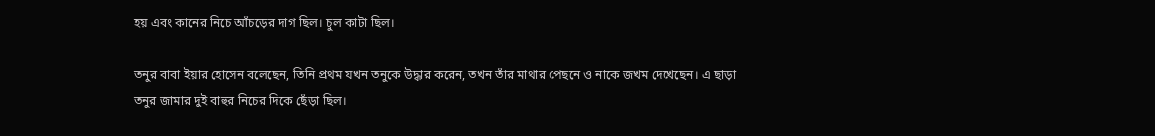হয় এবং কানের নিচে আঁচড়ের দাগ ছিল। চুল কাটা ছিল।

তনুর বাবা ইয়ার হোসেন বলেছেন, তিনি প্রথম যখন তনুকে উদ্ধার করেন, তখন তাঁর মাথার পেছনে ও নাকে জখম দেখেছেন। এ ছাড়া তনুর জামার দুই বাহুর নিচের দিকে ছেঁড়া ছিল।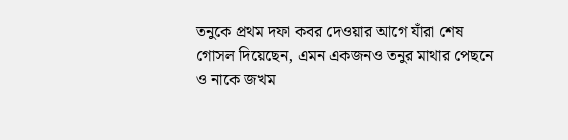তনুকে প্রথম দফা কবর দেওয়ার আগে যাঁরা শেষ গোসল দিয়েছেন, এমন একজনও তনুর মাথার পেছনে ও নাকে জখম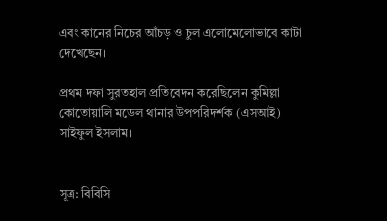এবং কানের নিচের আঁচড় ও চুল এলোমেলোভাবে কাটা দেখেছেন।

প্রথম দফা সুরতহাল প্রতিবেদন করেছিলেন কুমিল্লা কোতোয়ালি মডেল থানার উপপরিদর্শক (এসআই) সাইফুল ইসলাম।


সূত্র: বিবিসি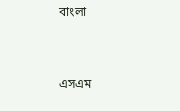বাংলা


এসএম